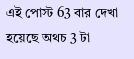এই পোস্ট 63 বার দেখা হয়েছে অথচ 3 টা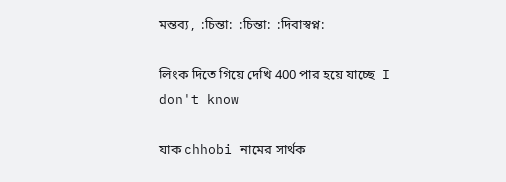মন্তব্য ,  :চিন্তা:  :চিন্তা:  :দিবাস্বপ্ন:

লিংক দিতে গিয়ে দেখি 400 পার হয়ে যাচ্ছে  I don't know

যাক chhobi নামের সার্থক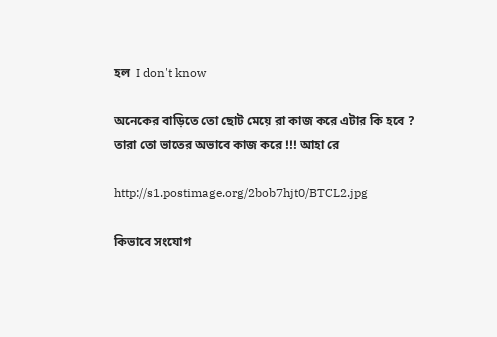হল  I don't know

অনেকের বাড়িতে তো ছোট মেয়ে রা কাজ করে এটার কি হবে ? তারা তো ভাতের অভাবে কাজ করে !!! আহা রে

http://s1.postimage.org/2bob7hjt0/BTCL2.jpg

কিভাবে সংযোগ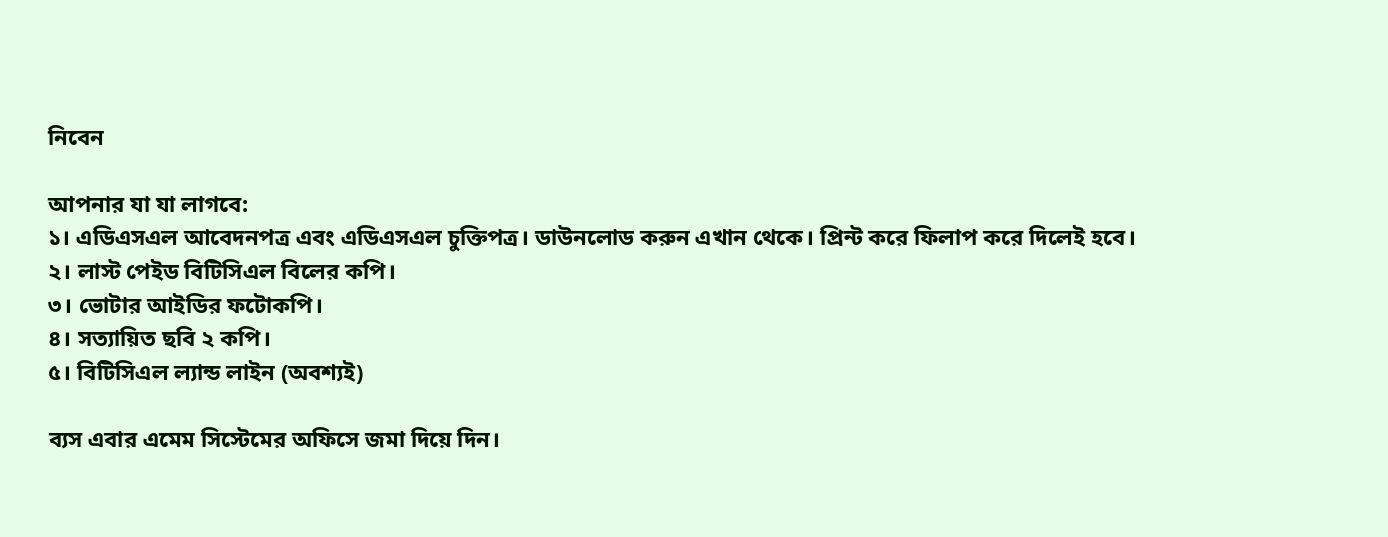নিবেন

আপনার যা যা লাগবে:
১। এডিএসএল আবেদনপত্র এবং এডিএসএল চুক্তিপত্র। ডাউনলোড করুন এখান থেকে। প্রিন্ট করে ফিলাপ করে দিলেই হবে।
২। লাস্ট পেইড বিটিসিএল বিলের কপি।
৩। ভোটার আইডির ফটোকপি।
৪। সত্যায়িত ছবি ২ কপি।
৫। বিটিসিএল ল্যান্ড লাইন (অবশ্যই)

ব্যস এবার এমেম সিস্টেমের অফিসে জমা দিয়ে দিন।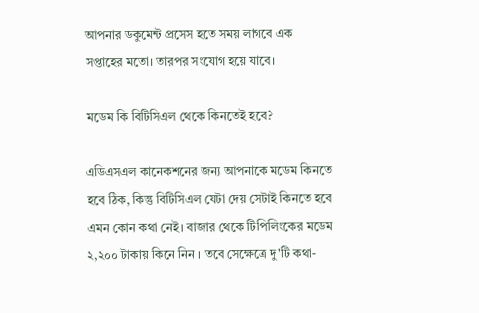আপনার ডকুমেন্ট প্রসেস হতে সময় লাগবে এক সপ্তাহের মতো। তারপর সংযোগ হয়ে যাবে।

মডেম কি বিটিসিএল থেকে কিনতেই হবে?

এডিএসএল কানেকশনের জন্য আপনাকে মডেম কিনতে হবে ঠিক, কিন্তু বিটিসিএল যেটা দেয় সেটাই কিনতে হবে এমন কোন কথা নেই। বাজার থেকে টিপিলিংকের মডেম ২,২০০ টাকায় কিনে নিন । তবে সেক্ষেত্রে দু'টি কথা-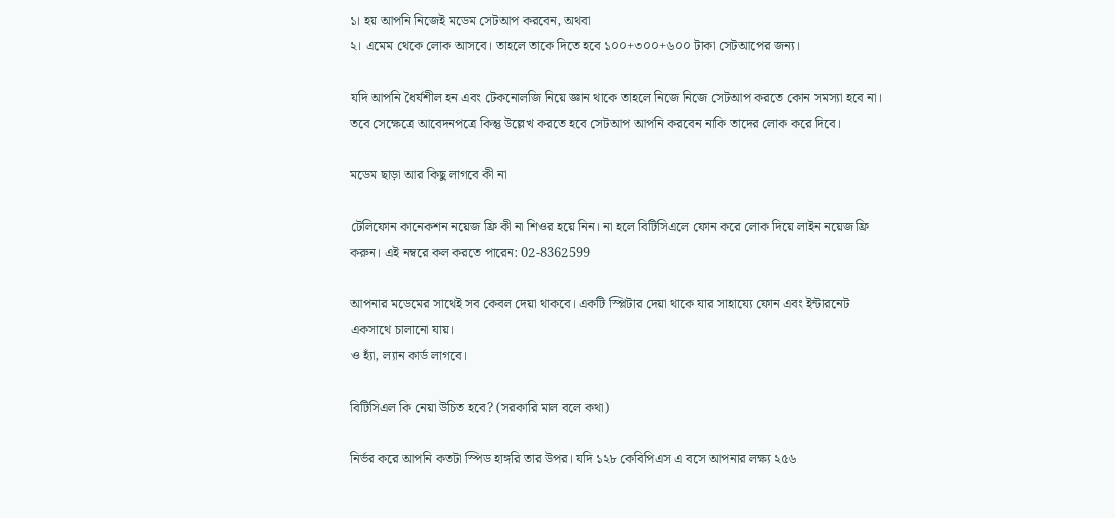১। হয় আপনি নিজেই মডেম সেটআপ করবেন, অথবা
২। এমেম থেকে লোক আসবে। তাহলে তাকে দিতে হবে ১০০+৩০০+৬০০ টাকা সেটআপের জন্য।

যদি আপনি ধৈর্যশীল হন এবং টেকনোলজি নিয়ে জ্ঞান থাকে তাহলে নিজে নিজে সেটআপ করতে কোন সমস্যা হবে না। তবে সেক্ষেত্রে আবেদনপত্রে কিন্তু উল্লেখ করতে হবে সেটআপ আপনি করবেন নাকি তাদের লোক করে দিবে।

মডেম ছাড়া আর কিছু লাগবে কী না

টেলিফোন কানেকশন নয়েজ ফ্রি কী না শিওর হয়ে নিন। না হলে বিটিসিএলে ফোন করে লোক দিয়ে লাইন নয়েজ ফ্রি করুন। এই নম্বরে কল করতে পারেন: 02-8362599

আপনার মডেমের সাথেই সব কেবল দেয়া থাকবে। একটি স্প্লিটার দেয়া থাকে যার সাহায্যে ফোন এবং ইন্টারনেট একসাথে চালানো যায়।
ও হ্যাঁ, ল্যান কার্ড লাগবে।

বিটিসিএল কি নেয়া উচিত হবে? (সরকারি মাল বলে কথা)

নির্ভর করে আপনি কতটা স্পিড হাঙ্গরি তার উপর। যদি ১২৮ কেবিপিএস এ বসে আপনার লক্ষ্য ২৫৬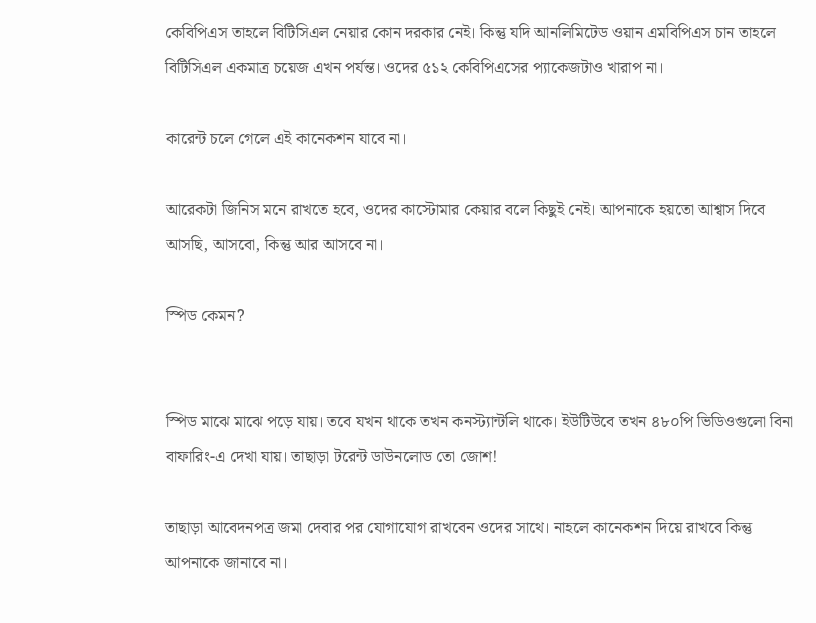কেবিপিএস তাহলে বিটিসিএল নেয়ার কোন দরকার নেই। কিন্তু যদি আনলিমিটেড ওয়ান এমবিপিএস চান তাহলে বিটিসিএল একমাত্র চয়েজ এখন পর্যন্ত। ওদের ৫১২ কেবিপিএসের প্যাকেজটাও খারাপ না।

কারেন্ট চলে গেলে এই কানেকশন যাবে না।

আরেকটা জিনিস মনে রাখতে হবে, ওদের কাস্টোমার কেয়ার বলে কিছুই নেই। আপনাকে হয়তো আশ্বাস দিবে আসছি, আসবো, কিন্তু আর আসবে না।

স্পিড কেমন?


স্পিড মাঝে মাঝে পড়ে যায়। তবে যখন থাকে তখন কনস্ট্যান্টলি থাকে। ইউটিউবে তখন ৪৮০পি ভিডিওগুলো বিনা বাফারিং-এ দেখা যায়। তাছাড়া টরেন্ট ডাউনলোড তো জোশ!

তাছাড়া আবেদনপত্র জমা দেবার পর যোগাযোগ রাখবেন ওদের সাথে। নাহলে কানেকশন দিয়ে রাখবে কিন্তু আপনাকে জানাবে না।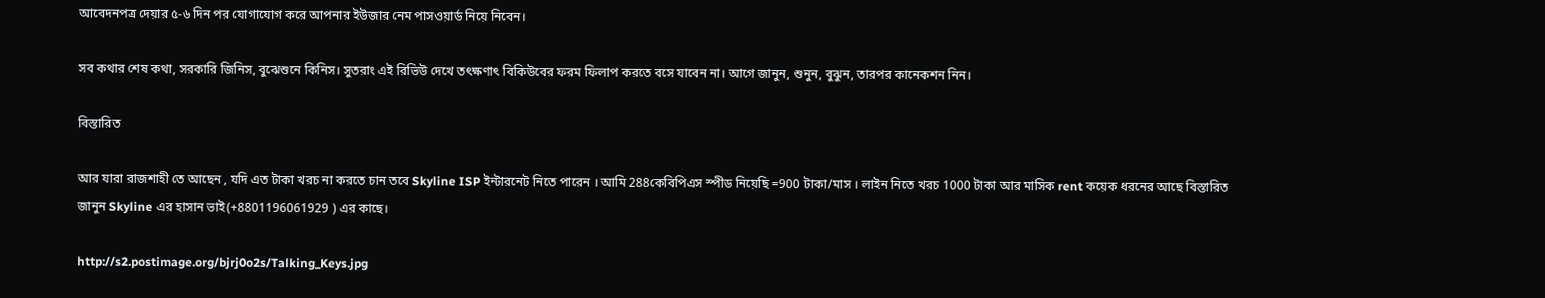আবেদনপত্র দেয়ার ৫-৬ দিন পর যোগাযোগ করে আপনার ইউজার নেম পাসওয়ার্ড নিয়ে নিবেন।

সব কথার শেষ কথা, সরকারি জিনিস, বুঝেশুনে কিনিস। সুতরাং এই রিভিউ দেখে তৎক্ষণাৎ বিকিউবের ফরম ফিলাপ করতে বসে যাবেন না। আগে জানুন, শুনুন, বুঝুন, তারপর কানেকশন নিন।

বিস্তারিত

আর যারা রাজশাহী তে আছেন , যদি এত টাকা খরচ না করতে চান তবে Skyline ISP ইন্টারনেট নিতে পারেন । আমি 288কেবিপিএস স্পীড নিয়েছি =900 টাকা/মাস । লাইন নিতে খরচ 1000 টাকা আর মাসিক rent কয়েক ধরনের আছে বিস্তারিত জানুন Skyline এর হাসান ভাই(+8801196061929 ) এর কাছে।

http://s2.postimage.org/bjrj0o2s/Talking_Keys.jpg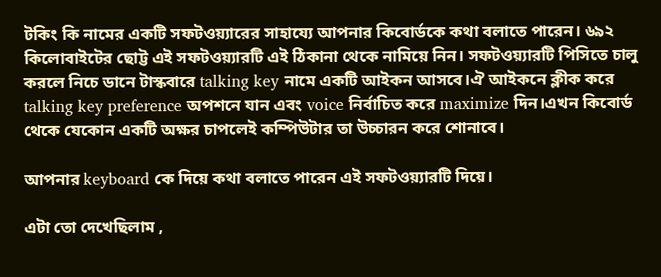টকিং কি নামের একটি সফটওয়্যারের সাহায্যে আপনার কিবোর্ডকে কথা বলাতে পারেন। ৬৯২ কিলোবাইটের ছোট্ট এই সফটওয়্যারটি এই ঠিকানা থেকে নামিয়ে নিন। সফটওয়্যারটি পিসিতে চালু করলে নিচে ডানে টাস্কবারে talking key নামে একটি আইকন আসবে।ঐ আইকনে ক্লীক করে talking key preference অপশনে যান এবং voice নির্বাচিত করে maximize দিন।এখন কিবোর্ড থেকে যেকোন একটি অক্ষর চাপলেই কম্পিউটার তা উচ্চারন করে শোনাবে।

আপনার keyboard কে দিয়ে কথা বলাতে পারেন এই সফটওয়্যারটি দিয়ে।

এটা তো দেখেছিলাম ,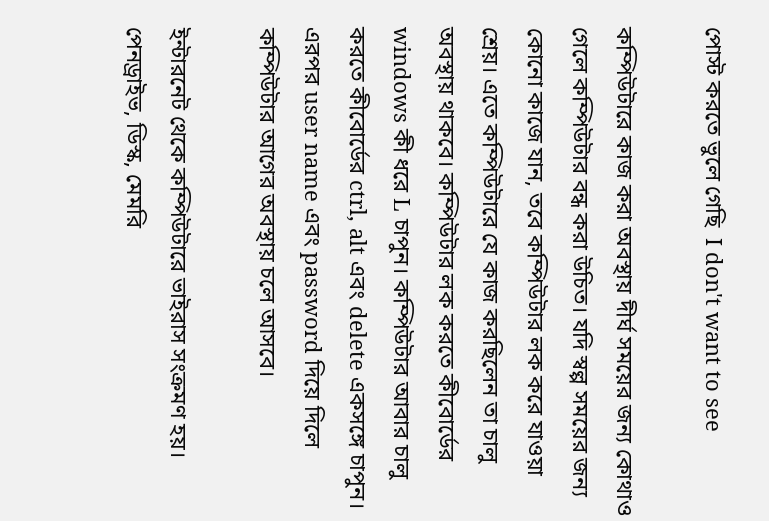পোস্ট করতে ভুলে গেছি  I don't want to see

কম্পিউটারে কাজ করা অবস্থায় দীর্ঘ সময়ের জন্য কোথাও গেলে কম্পিউটার বন্ধ করা উচিত। যদি স্বল্প সময়ের জন্য কোনো কাজে যান, তবে কম্পিউটার লক করে যাওয়া শ্রেয়। এতে কম্পিউটারে যে কাজ করছিলেন তা চালু অবস্থায় থাকবে। কম্পিউটার লক করতে কীবোর্ডের windows কী ধরে L চাপুন। কম্পিউটার আবার চালু করতে কীবোর্ডের ctrl, alt এবং delete একসঙ্গে চাপুন। এরপর user name এবং password দিয়ে দিলে কম্পিউটার আগের অবস্থায় চলে আসবে।

ইন্টারনেট থেকে কম্পিউটারে ভাইরাস সংক্রমণ হয়। পেনড্রাইভ, ডিস্ক, মেমরি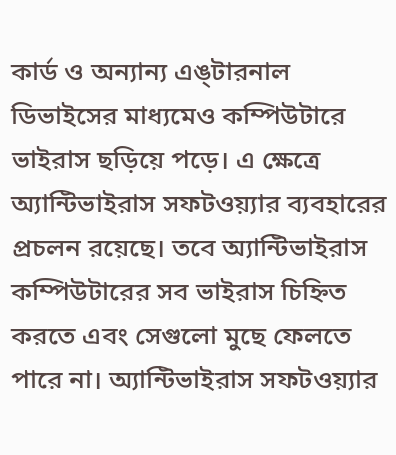কার্ড ও অন্যান্য এঙ্টারনাল ডিভাইসের মাধ্যমেও কম্পিউটারে ভাইরাস ছড়িয়ে পড়ে। এ ক্ষেত্রে অ্যান্টিভাইরাস সফটওয়্যার ব্যবহারের প্রচলন রয়েছে। তবে অ্যান্টিভাইরাস কম্পিউটারের সব ভাইরাস চিহ্নিত করতে এবং সেগুলো মুছে ফেলতে পারে না। অ্যান্টিভাইরাস সফটওয়্যার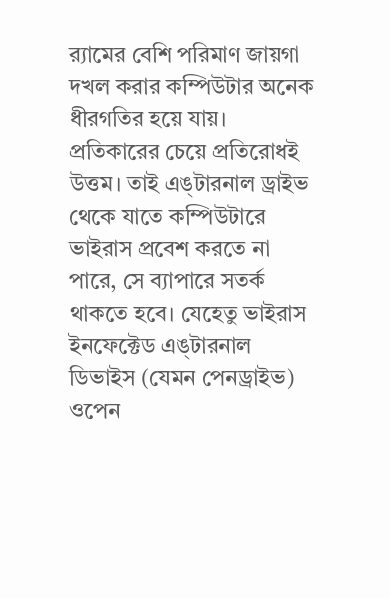র‌্যামের বেশি পরিমাণ জায়গা দখল করার কম্পিউটার অনেক ধীরগতির হয়ে যায়।
প্রতিকারের চেয়ে প্রতিরোধই উত্তম। তাই এঙ্টারনাল ড্রাইভ থেকে যাতে কম্পিউটারে ভাইরাস প্রবেশ করতে না পারে, সে ব্যাপারে সতর্ক থাকতে হবে। যেহেতু ভাইরাস ইনফেক্টেড এঙ্টারনাল ডিভাইস (যেমন পেনড্রাইভ) ওপেন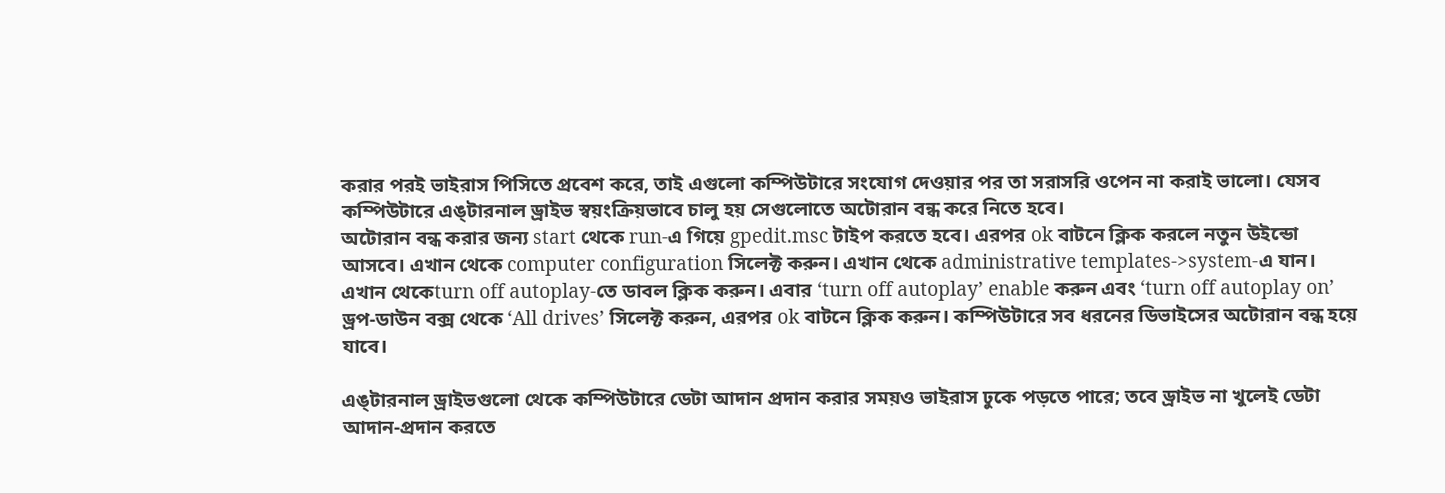করার পরই ভাইরাস পিসিতে প্রবেশ করে, তাই এগুলো কম্পিউটারে সংযোগ দেওয়ার পর তা সরাসরি ওপেন না করাই ভালো। যেসব কম্পিউটারে এঙ্টারনাল ড্রাইভ স্বয়ংক্রিয়ভাবে চালু হয় সেগুলোতে অটোরান বন্ধ করে নিতে হবে।
অটোরান বন্ধ করার জন্য start থেকে run-এ গিয়ে gpedit.msc টাইপ করতে হবে। এরপর ok বাটনে ক্লিক করলে নতুন উইন্ডো আসবে। এখান থেকে computer configuration সিলেক্ট করুন। এখান থেকে administrative templates->system-এ যান। এখান থেকেturn off autoplay-তে ডাবল ক্লিক করুন। এবার ‘turn off autoplay’ enable করুন এবং ‘turn off autoplay on’ ড্রপ-ডাউন বক্স থেকে ‘All drives’ সিলেক্ট করুন, এরপর ok বাটনে ক্লিক করুন। কম্পিউটারে সব ধরনের ডিভাইসের অটোরান বন্ধ হয়ে যাবে।

এঙ্টারনাল ড্রাইভগুলো থেকে কম্পিউটারে ডেটা আদান প্রদান করার সময়ও ভাইরাস ঢুকে পড়তে পারে; তবে ড্রাইভ না খুলেই ডেটা আদান-প্রদান করতে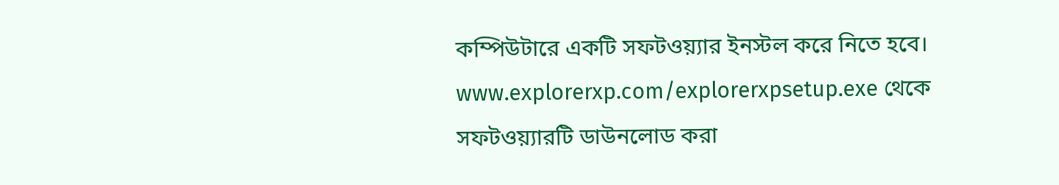কম্পিউটারে একটি সফটওয়্যার ইনস্টল করে নিতে হবে। www.explorerxp.com/explorerxpsetup.exe থেকে সফটওয়্যারটি ডাউনলোড করা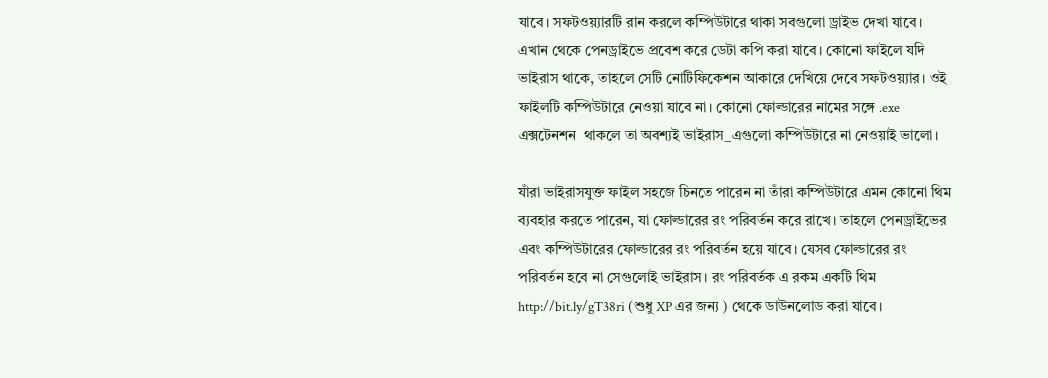যাবে। সফটওয়্যারটি রান করলে কম্পিউটারে থাকা সবগুলো ড্রাইভ দেখা যাবে। এখান থেকে পেনড্রাইভে প্রবেশ করে ডেটা কপি করা যাবে। কোনো ফাইলে যদি ভাইরাস থাকে, তাহলে সেটি নোটিফিকেশন আকারে দেখিয়ে দেবে সফটওয়্যার। ওই ফাইলটি কম্পিউটারে নেওয়া যাবে না। কোনো ফোল্ডারের নামের সঙ্গে .exe এক্সটেনশন  থাকলে তা অবশ্যই ভাইরাস_এগুলো কম্পিউটারে না নেওয়াই ভালো।

যাঁরা ভাইরাসযুক্ত ফাইল সহজে চিনতে পারেন না তাঁরা কম্পিউটারে এমন কোনো থিম ব্যবহার করতে পারেন, যা ফোল্ডারের রং পরিবর্তন করে রাখে। তাহলে পেনড্রাইভের এবং কম্পিউটারের ফোল্ডারের রং পরিবর্তন হয়ে যাবে। যেসব ফোল্ডারের রং পরিবর্তন হবে না সেগুলোই ভাইরাস। রং পরিবর্তক এ রকম একটি থিম http://bit.ly/gT38ri (শুধু XP এর জন্য ) থেকে ডাউনলোড করা যাবে।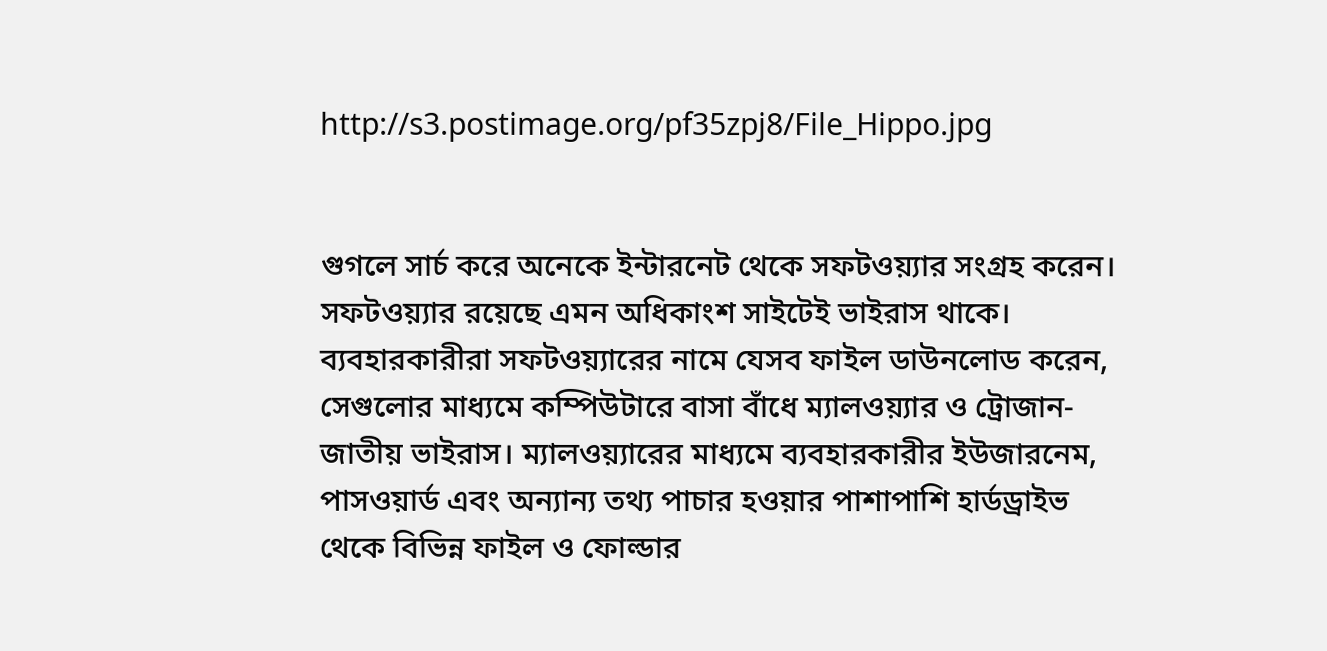http://s3.postimage.org/pf35zpj8/File_Hippo.jpg


গুগলে সার্চ করে অনেকে ইন্টারনেট থেকে সফটওয়্যার সংগ্রহ করেন। সফটওয়্যার রয়েছে এমন অধিকাংশ সাইটেই ভাইরাস থাকে। ব্যবহারকারীরা সফটওয়্যারের নামে যেসব ফাইল ডাউনলোড করেন, সেগুলোর মাধ্যমে কম্পিউটারে বাসা বাঁধে ম্যালওয়্যার ও ট্রোজান-জাতীয় ভাইরাস। ম্যালওয়্যারের মাধ্যমে ব্যবহারকারীর ইউজারনেম, পাসওয়ার্ড এবং অন্যান্য তথ্য পাচার হওয়ার পাশাপাশি হার্ডড্রাইভ থেকে বিভিন্ন ফাইল ও ফোল্ডার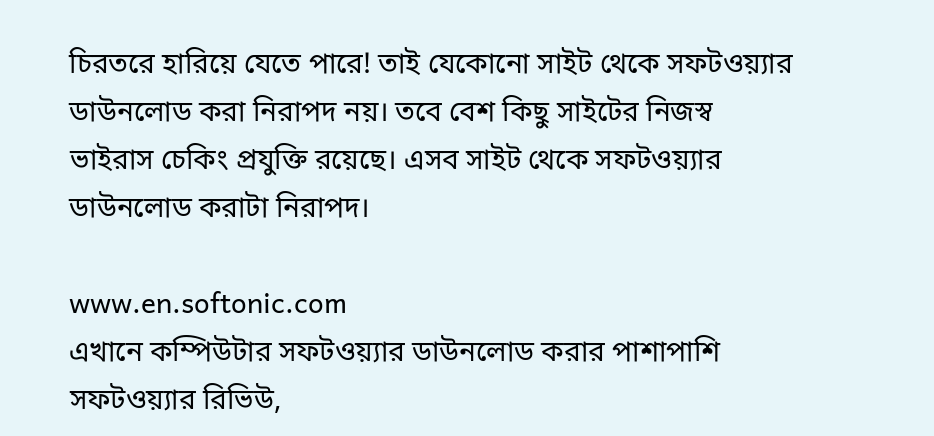চিরতরে হারিয়ে যেতে পারে! তাই যেকোনো সাইট থেকে সফটওয়্যার ডাউনলোড করা নিরাপদ নয়। তবে বেশ কিছু সাইটের নিজস্ব ভাইরাস চেকিং প্রযুক্তি রয়েছে। এসব সাইট থেকে সফটওয়্যার ডাউনলোড করাটা নিরাপদ।

www.en.softonic.com
এখানে কম্পিউটার সফটওয়্যার ডাউনলোড করার পাশাপাশি সফটওয়্যার রিভিউ,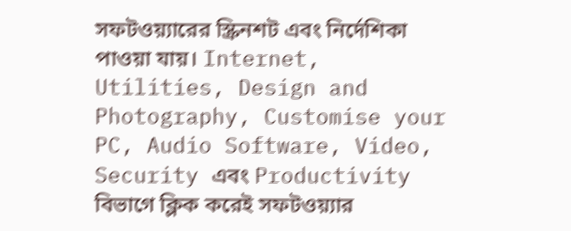সফটওয়্যারের স্ক্রিনশট এবং নির্দেশিকা পাওয়া যায়। Internet, Utilities, Design and Photography, Customise your PC, Audio Software, Video, Security এবং Productivity বিভাগে ক্লিক করেই সফটওয়্যার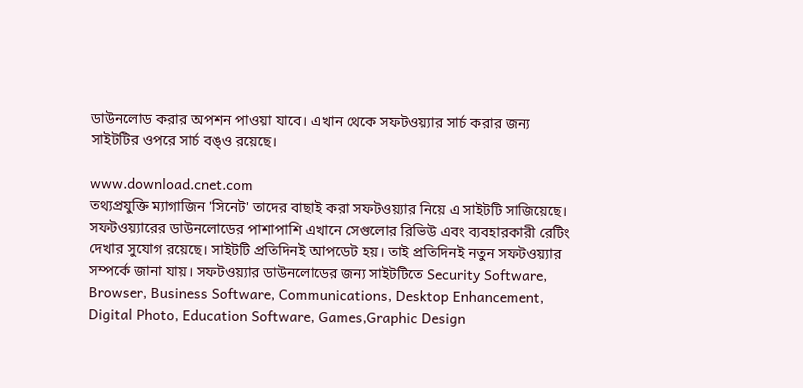ডাউনলোড করার অপশন পাওয়া যাবে। এখান থেকে সফটওয়্যার সার্চ করার জন্য সাইটটির ওপরে সার্চ বঙ্ও রয়েছে।

www.download.cnet.com
তথ্যপ্রযুক্তি ম্যাগাজিন 'সিনেট' তাদের বাছাই করা সফটওয়্যার নিয়ে এ সাইটটি সাজিয়েছে। সফটওয়্যারের ডাউনলোডের পাশাপাশি এখানে সেগুলোর রিভিউ এবং ব্যবহারকারী রেটিং দেখার সুযোগ রয়েছে। সাইটটি প্রতিদিনই আপডেট হয়। তাই প্রতিদিনই নতুন সফটওয়্যার সম্পর্কে জানা যায়। সফটওয়্যার ডাউনলোডের জন্য সাইটটিতে Security Software, Browser, Business Software, Communications, Desktop Enhancement, Digital Photo, Education Software, Games,Graphic Design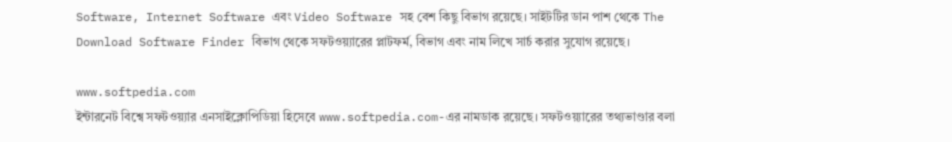Software, Internet Software এবং Video Software সহ বেশ কিছু বিভাগ রয়েছে। সাইটটির ডান পাশ থেকে The Download Software Finder বিভাগ থেকে সফটওয়্যারের প্লাটফর্ম, বিভাগ এবং নাম লিখে সার্চ করার সুযোগ রয়েছে।

www.softpedia.com
ইন্টারনেট বিশ্বে সফটওয়্যার এনসাইক্লোপিডিয়া হিসেবে www.softpedia.com-এর নামডাক রয়েছে। সফটওয়্যারের তথ্যভাণ্ডার বলা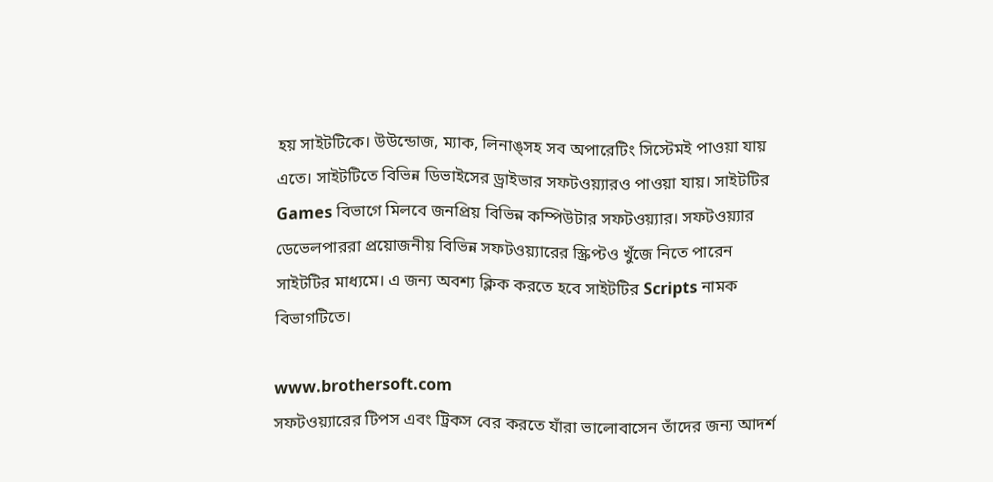হয় সাইটটিকে। উউন্ডোজ, ম্যাক, লিনাঙ্সহ সব অপারেটিং সিস্টেমই পাওয়া যায় এতে। সাইটটিতে বিভিন্ন ডিভাইসের ড্রাইভার সফটওয়্যারও পাওয়া যায়। সাইটটির Games বিভাগে মিলবে জনপ্রিয় বিভিন্ন কম্পিউটার সফটওয়্যার। সফটওয়্যার ডেভেলপাররা প্রয়োজনীয় বিভিন্ন সফটওয়্যারের স্ক্রিপ্টও খুঁজে নিতে পারেন সাইটটির মাধ্যমে। এ জন্য অবশ্য ক্লিক করতে হবে সাইটটির Scripts নামক বিভাগটিতে।

www.brothersoft.com
সফটওয়্যারের টিপস এবং ট্রিকস বের করতে যাঁরা ভালোবাসেন তাঁদের জন্য আদর্শ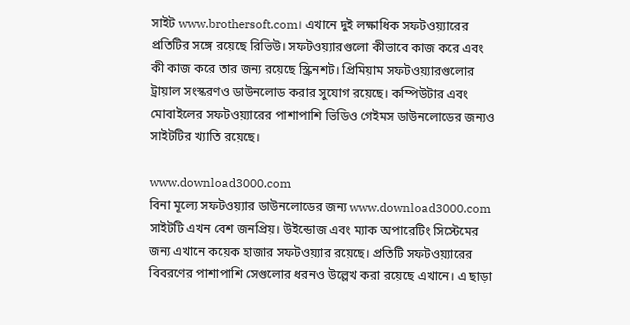সাইট www.brothersoft.com। এখানে দুই লক্ষাধিক সফটওয়্যারের প্রতিটির সঙ্গে রয়েছে রিভিউ। সফটওয়্যারগুলো কীভাবে কাজ করে এবং কী কাজ করে তার জন্য রয়েছে স্ক্রিনশট। প্রিমিয়াম সফটওয়্যারগুলোর ট্রায়াল সংস্করণও ডাউনলোড করার সুযোগ রয়েছে। কম্পিউটার এবং মোবাইলের সফটওয়্যারের পাশাপাশি ভিডিও গেইমস ডাউনলোডের জন্যও সাইটটির খ্যাতি রয়েছে।

www.download3000.com
বিনা মূল্যে সফটওয়্যার ডাউনলোডের জন্য www.download3000.com সাইটটি এখন বেশ জনপ্রিয়। উইন্ডোজ এবং ম্যাক অপারেটিং সিস্টেমের জন্য এখানে কয়েক হাজার সফটওয়্যার রয়েছে। প্রতিটি সফটওয়্যারের বিবরণের পাশাপাশি সেগুলোর ধরনও উল্লেখ করা রয়েছে এখানে। এ ছাড়া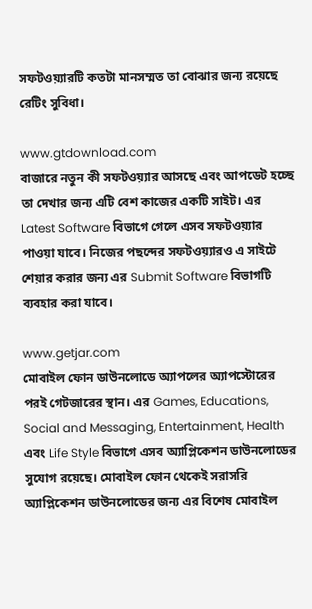সফটওয়্যারটি কতটা মানসম্মত তা বোঝার জন্য রয়েছে রেটিং সুবিধা।

www.gtdownload.com
বাজারে নতুন কী সফটওয়্যার আসছে এবং আপডেট হচ্ছে তা দেখার জন্য এটি বেশ কাজের একটি সাইট। এর Latest Software বিভাগে গেলে এসব সফটওয়্যার পাওয়া যাবে। নিজের পছন্দের সফটওয়্যারও এ সাইটে শেয়ার করার জন্য এর Submit Software বিভাগটি ব্যবহার করা যাবে।

www.getjar.com
মোবাইল ফোন ডাউনলোডে অ্যাপলের অ্যাপস্টোরের পরই গেটজারের স্থান। এর Games, Educations, Social and Messaging, Entertainment, Health এবং Life Style বিভাগে এসব অ্যাপ্লিকেশন ডাউনলোডের সুযোগ রয়েছে। মোবাইল ফোন থেকেই সরাসরি অ্যাপ্লিকেশন ডাউনলোডের জন্য এর বিশেষ মোবাইল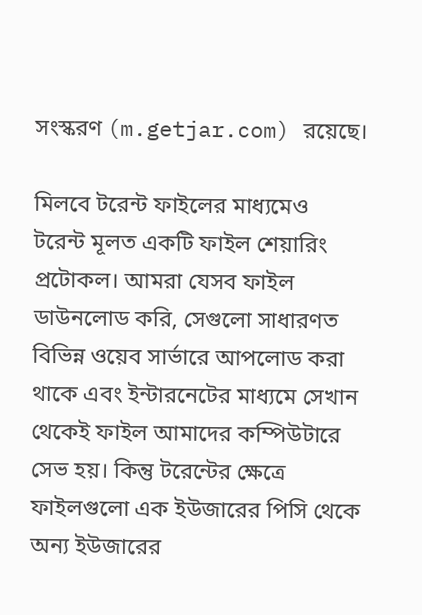সংস্করণ (m.getjar.com) রয়েছে।

মিলবে টরেন্ট ফাইলের মাধ্যমেও
টরেন্ট মূলত একটি ফাইল শেয়ারিং প্রটোকল। আমরা যেসব ফাইল ডাউনলোড করি, সেগুলো সাধারণত বিভিন্ন ওয়েব সার্ভারে আপলোড করা থাকে এবং ইন্টারনেটের মাধ্যমে সেখান থেকেই ফাইল আমাদের কম্পিউটারে সেভ হয়। কিন্তু টরেন্টের ক্ষেত্রে ফাইলগুলো এক ইউজারের পিসি থেকে অন্য ইউজারের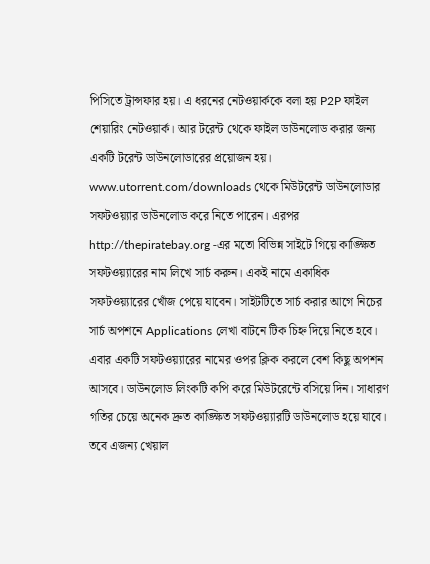পিসিতে ট্রান্সফার হয়। এ ধরনের নেটওয়ার্ককে বলা হয় P2P ফাইল শেয়ারিং নেটওয়ার্ক। আর টরেন্ট থেকে ফাইল ডাউনলোড করার জন্য একটি টরেন্ট ডাউনলোডারের প্রয়োজন হয়। www.utorrent.com/downloads থেকে মিউটরেন্ট ডাউনলোডার সফটওয়্যার ডাউনলোড করে নিতে পারেন। এরপর http://thepiratebay.org -এর মতো বিভিন্ন সাইটে গিয়ে কাঙ্ক্ষিত সফটওয়্যারের নাম লিখে সার্চ করুন। একই নামে একাধিক সফটওয়্যারের খোঁজ পেয়ে যাবেন। সাইটটিতে সার্চ করার আগে নিচের সার্চ অপশনে Applications লেখা বাটনে টিক চিহ্ন দিয়ে নিতে হবে। এবার একটি সফটওয়্যারের নামের ওপর ক্লিক করলে বেশ কিছু অপশন আসবে। ডাউনলোড লিংকটি কপি করে মিউটরেন্টে বসিয়ে দিন। সাধারণ গতির চেয়ে অনেক দ্রুত কাঙ্ক্ষিত সফটওয়্যারটি ডাউনলোড হয়ে যাবে। তবে এজন্য খেয়াল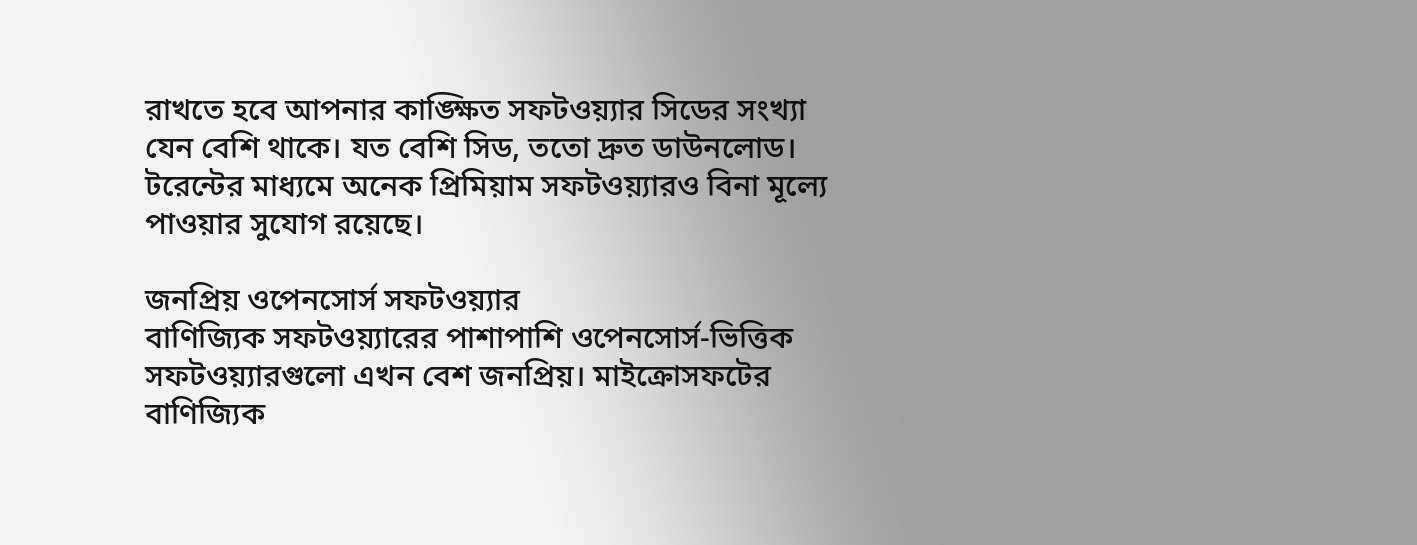রাখতে হবে আপনার কাঙ্ক্ষিত সফটওয়্যার সিডের সংখ্যা যেন বেশি থাকে। যত বেশি সিড, ততো দ্রুত ডাউনলোড। টরেন্টের মাধ্যমে অনেক প্রিমিয়াম সফটওয়্যারও বিনা মূল্যে পাওয়ার সুযোগ রয়েছে।

জনপ্রিয় ওপেনসোর্স সফটওয়্যার
বাণিজ্যিক সফটওয়্যারের পাশাপাশি ওপেনসোর্স-ভিত্তিক সফটওয়্যারগুলো এখন বেশ জনপ্রিয়। মাইক্রোসফটের বাণিজ্যিক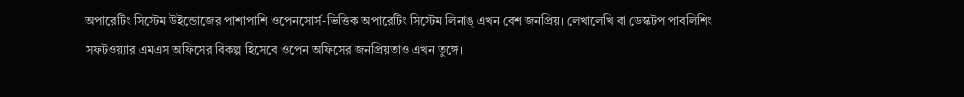অপারেটিং সিস্টেম উইন্ডোজের পাশাপাশি ওপেনসোর্স-ভিত্তিক অপারেটিং সিস্টেম লিনাঙ্ এখন বেশ জনপ্রিয়। লেখালেখি বা ডেস্কটপ পাবলিশিং সফটওয়্যার এমএস অফিসের বিকল্প হিসেবে ওপেন অফিসের জনপ্রিয়তাও এখন তুঙ্গে।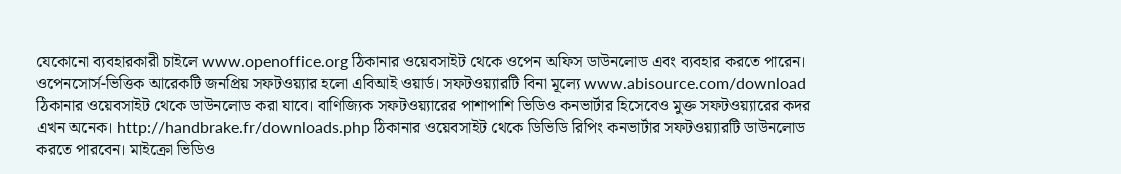যেকোনো ব্যবহারকারী চাইলে www.openoffice.org ঠিকানার ওয়েবসাইট থেকে ওপেন অফিস ডাউনলোড এবং ব্যবহার করতে পারেন। ওপেনসোর্স-ভিত্তিক আরেকটি জনপ্রিয় সফটওয়্যার হলো এবিআই ওয়ার্ড। সফটওয়্যারটি বিনা মূল্যে www.abisource.com/download ঠিকানার ওয়েবসাইট থেকে ডাউনলোড করা যাবে। বাণিজ্যিক সফটওয়্যারের পাশাপাশি ভিডিও কনভার্টার হিসেবেও মুক্ত সফটওয়্যারের কদর এখন অনেক। http://handbrake.fr/downloads.php ঠিকানার ওয়েবসাইট থেকে ডিভিডি রিপিং কনভার্টার সফটওয়্যারটি ডাউনলোড করতে পারবেন। মাইক্রো ভিডিও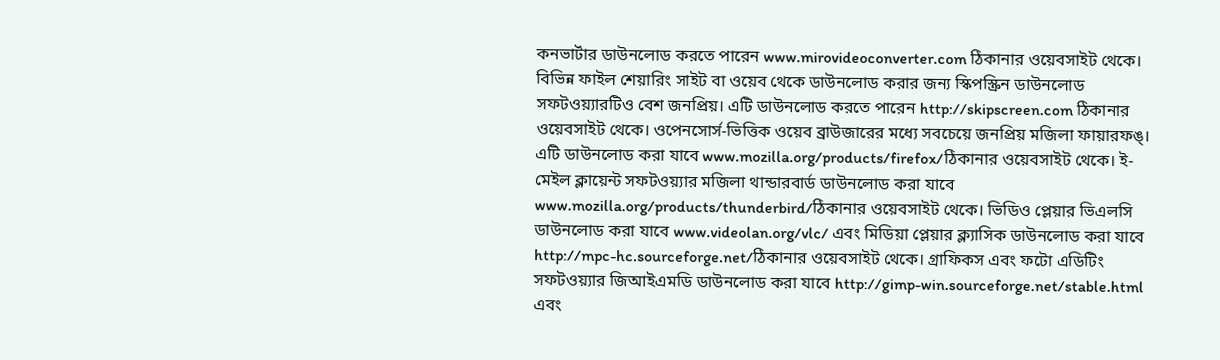কনভার্টার ডাউনলোড করতে পারেন www.mirovideoconverter.com ঠিকানার ওয়েবসাইট থেকে। বিভিন্ন ফাইল শেয়ারিং সাইট বা ওয়েব থেকে ডাউনলোড করার জন্য স্কিপস্ক্রিন ডাউনলোড সফটওয়্যারটিও বেশ জনপ্রিয়। এটি ডাউনলোড করতে পারেন http://skipscreen.com ঠিকানার ওয়েবসাইট থেকে। ওপেনসোর্স-ভিত্তিক ওয়েব ব্রাউজারের মধ্যে সবচেয়ে জনপ্রিয় মজিলা ফায়ারফঙ্। এটি ডাউনলোড করা যাবে www.mozilla.org/products/firefox/ঠিকানার ওয়েবসাইট থেকে। ই-মেইল ক্লায়েন্ট সফটওয়্যার মজিলা থান্ডারবার্ড ডাউনলোড করা যাবে www.mozilla.org/products/thunderbird/ঠিকানার ওয়েবসাইট থেকে। ভিডিও প্লেয়ার ভিএলসি ডাউনলোড করা যাবে www.videolan.org/vlc/ এবং মিডিয়া প্লেয়ার ক্ল্যাসিক ডাউনলোড করা যাবে http://mpc-hc.sourceforge.net/ঠিকানার ওয়েবসাইট থেকে। গ্রাফিকস এবং ফটো এডিটিং সফটওয়্যার জিআইএমডি ডাউনলোড করা যাবে http://gimp-win.sourceforge.net/stable.html এবং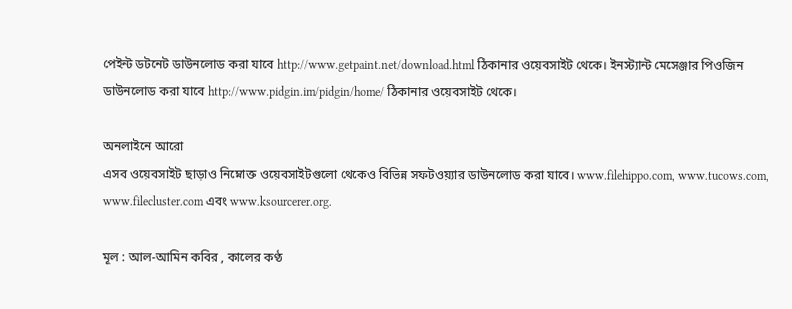পেইন্ট ডটনেট ডাউনলোড করা যাবে http://www.getpaint.net/download.html ঠিকানার ওয়েবসাইট থেকে। ইনস্ট্যান্ট মেসেঞ্জার পিওজিন ডাউনলোড করা যাবে http://www.pidgin.im/pidgin/home/ ঠিকানার ওয়েবসাইট থেকে।

অনলাইনে আরো
এসব ওয়েবসাইট ছাড়াও নিম্নোক্ত ওয়েবসাইটগুলো থেকেও বিভিন্ন সফটওয়্যার ডাউনলোড করা যাবে। www.filehippo.com, www.tucows.com, www.filecluster.com এবং www.ksourcerer.org.

মূল : আল-আমিন কবির , কালের কণ্ঠ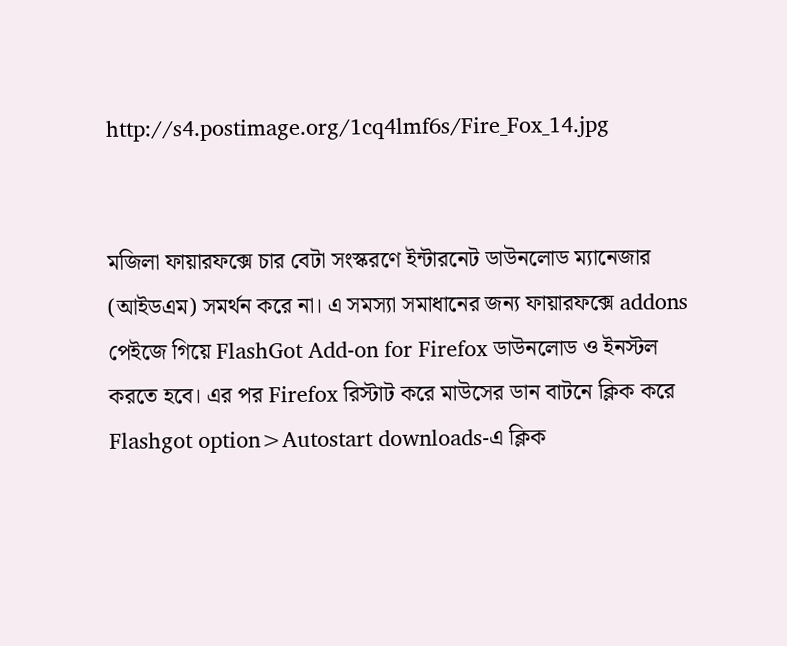http://s4.postimage.org/1cq4lmf6s/Fire_Fox_14.jpg


মজিলা ফায়ারফক্সে চার বেটা সংস্করণে ইন্টারনেট ডাউনলোড ম্যানেজার (আইডএম) সমর্থন করে না। এ সমস্যা সমাধানের জন্য ফায়ারফক্সে addons পেইজে গিয়ে FlashGot Add-on for Firefox ডাউনলোড ও ইনস্টল করতে হবে। এর পর Firefox রিস্টাট করে মাউসের ডান বাটনে ক্লিক করে Flashgot option>Autostart downloads-এ ক্লিক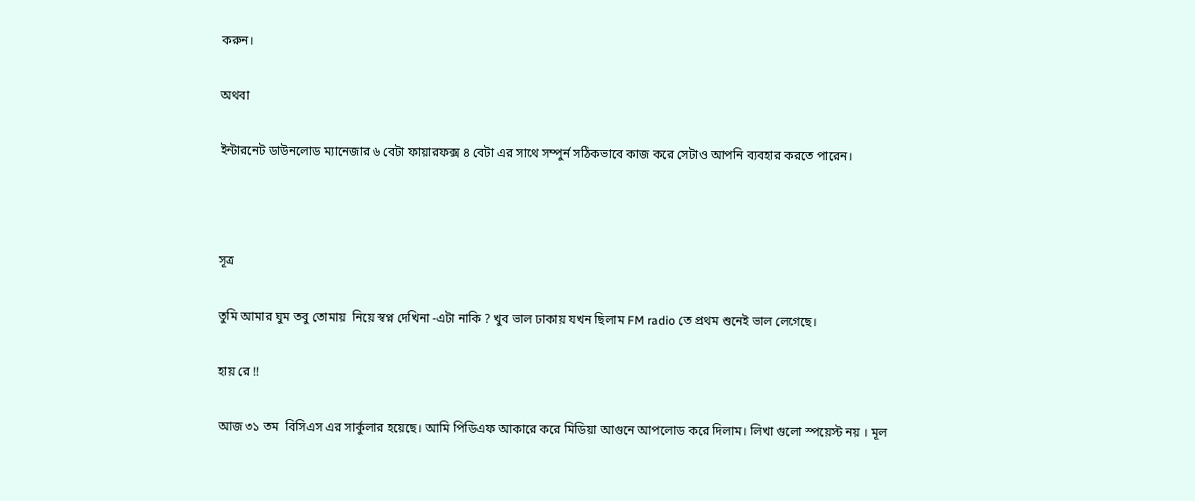করুন।

অথবা

ইন্টারনেট ডাউনলোড ম্যানেজার ৬ বেটা ফায়ারফক্স ৪ বেটা এর সাথে সম্পুর্ন সঠিকভাবে কাজ করে সেটাও আপনি ব্যবহার করতে পারেন।



সূত্র

তুমি আমার ঘুম তবু তোমায়  নিয়ে স্বপ্ন দেখিনা -এটা নাকি ? খুব ভাল ঢাকায় যখন ছিলাম FM radio তে প্রথম শুনেই ভাল লেগেছে।

হায় রে !!

আজ ৩১ তম  বিসিএস এর সার্কুলার হয়েছে। আমি পিডিএফ আকারে করে মিডিয়া আগুনে আপলোড করে দিলাম। লিখা গুলো স্পয়েস্ট নয় । মূল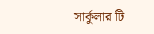সার্কুলার টি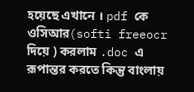হয়েছে এখানে । pdf কে ওসিআর(softi freeocr দিয়ে ) করলাম .doc এ রূপান্তর করতে কিন্তু বাংলায়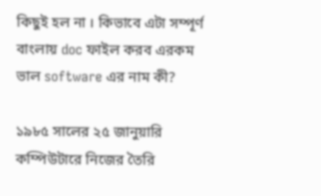কিছুই হল না । কিভাবে এটা সম্পূর্ণ বাংলায় doc ফাইল করব এরকম ভাল software এর নাম কী?

১৯৮৫ সালের ২৫ জানুয়ারি কম্পিউটারে নিজের তৈরি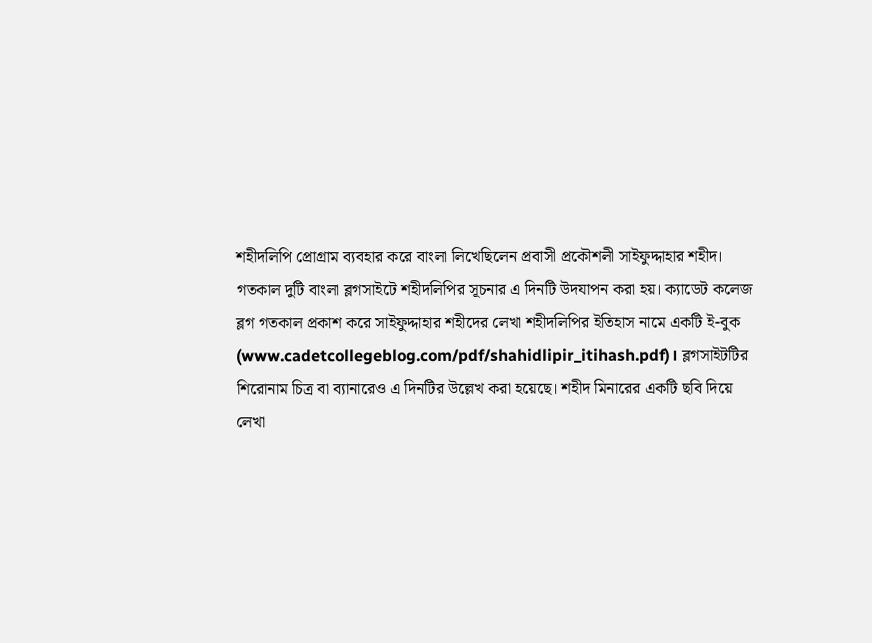শহীদলিপি প্রোগ্রাম ব্যবহার করে বাংলা লিখেছিলেন প্রবাসী প্রকৌশলী সাইফুদ্দাহার শহীদ। গতকাল দুটি বাংলা ব্লগসাইটে শহীদলিপির সূচনার এ দিনটি উদযাপন করা হয়। ক্যাডেট কলেজ ব্লগ গতকাল প্রকাশ করে সাইফুদ্দাহার শহীদের লেখা শহীদলিপির ইতিহাস নামে একটি ই-বুক (www.cadetcollegeblog.com/pdf/shahidlipir_itihash.pdf)। ব্লগসাইটটির শিরোনাম চিত্র বা ব্যানারেও এ দিনটির উল্লেখ করা হয়েছে। শহীদ মিনারের একটি ছবি দিয়ে লেখা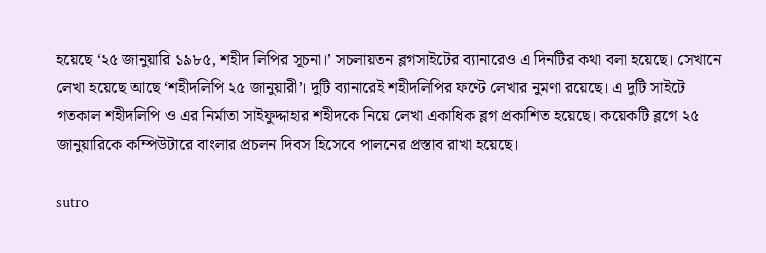হয়েছে ‘২৫ জানুয়ারি ১৯৮৫, শহীদ লিপির সূচনা।’ সচলায়তন ব্লগসাইটের ব্যানারেও এ দিনটির কথা বলা হয়েছে। সেখানে লেখা হয়েছে আছে ‘শহীদলিপি ২৫ জানুয়ারী’। দুটি ব্যানারেই শহীদলিপির ফণ্টে লেখার নুমণা রয়েছে। এ দুটি সাইটে গতকাল শহীদলিপি ও এর নির্মাতা সাইফুদ্দাহার শহীদকে নিয়ে লেখা একাধিক ব্লগ প্রকাশিত হয়েছে। কয়েকটি ব্লগে ২৫ জানুয়ারিকে কম্পিউটারে বাংলার প্রচলন দিবস হিসেবে পালনের প্রস্তাব রাখা হয়েছে।

sutro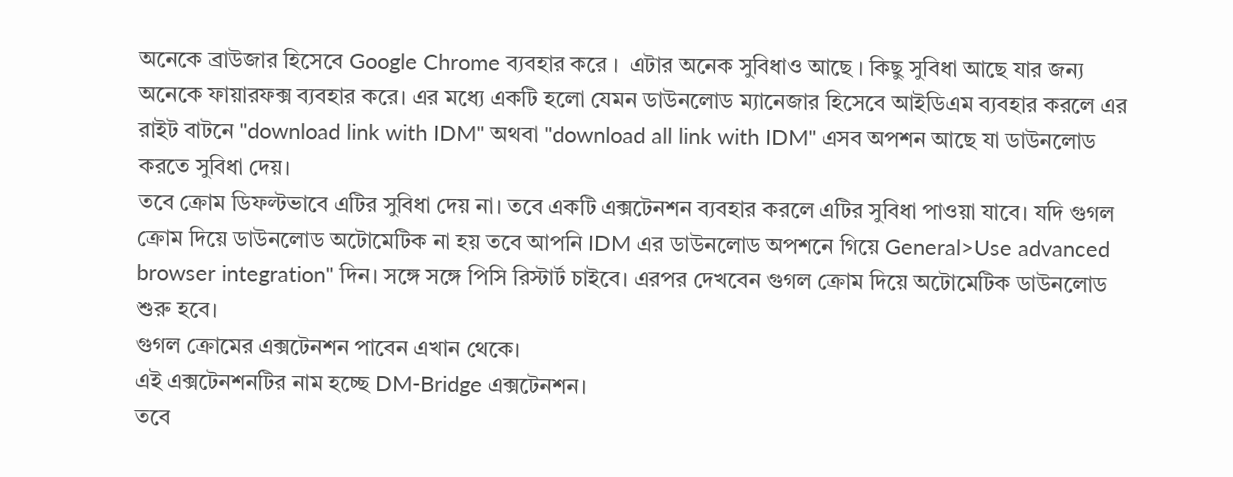অনেকে ব্রাউজার হিসেবে Google Chrome ব্যবহার করে ।  এটার অনেক সুবিধাও আছে । কিছু সুবিধা আছে যার জন্য অনেকে ফায়ারফক্স ব্যবহার করে। এর মধ্যে একটি হলো যেমন ডাউনলোড ম্যানেজার হিসেবে আইডিএম ব্যবহার করলে এর রাইট বাটনে "download link with IDM" অথবা "download all link with IDM" এসব অপশন আছে যা ডাউনলোড করতে সুবিধা দেয়।
তবে ক্রোম ডিফল্টভাবে এটির সুবিধা দেয় না। তবে একটি এক্সটেনশন ব্যবহার করলে এটির সুবিধা পাওয়া যাবে। যদি গুগল ক্রোম দিয়ে ডাউনলোড অটোমেটিক না হয় তবে আপনি IDM এর ডাউনলোড অপশনে গিয়ে General>Use advanced browser integration" দিন। সঙ্গে সঙ্গে পিসি রিস্টার্ট চাইবে। এরপর দেখবেন গুগল ক্রোম দিয়ে অটোমেটিক ডাউনলোড শুরু হবে।
গুগল ক্রোমের এক্সটেনশন পাবেন এখান থেকে।
এই এক্সটেনশনটির নাম হচ্ছে DM-Bridge এক্সটেনশন।
তবে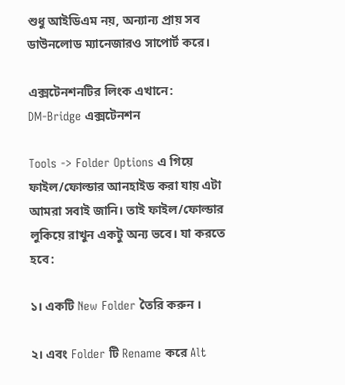শুধু আইডিএম নয়, অন্যান্য প্রায় সব ডাউনলোড ম্যানেজারও সাপোর্ট করে।

এক্সটেনশনটির লিংক এখানে:
DM-Bridge এক্সটেনশন

Tools -> Folder Options এ গিয়ে ফাইল/ফোল্ডার আনহাইড করা যায় এটা আমরা সবাই জানি। তাই ফাইল/ফোল্ডার লুকিয়ে রাখুন একটু অন্য ভবে। যা করতে হবে:

১। একটি New Folder তৈরি করুন ।

২। এবং Folder টি Rename করে Alt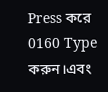Press করে 0160 Type করুন।এবং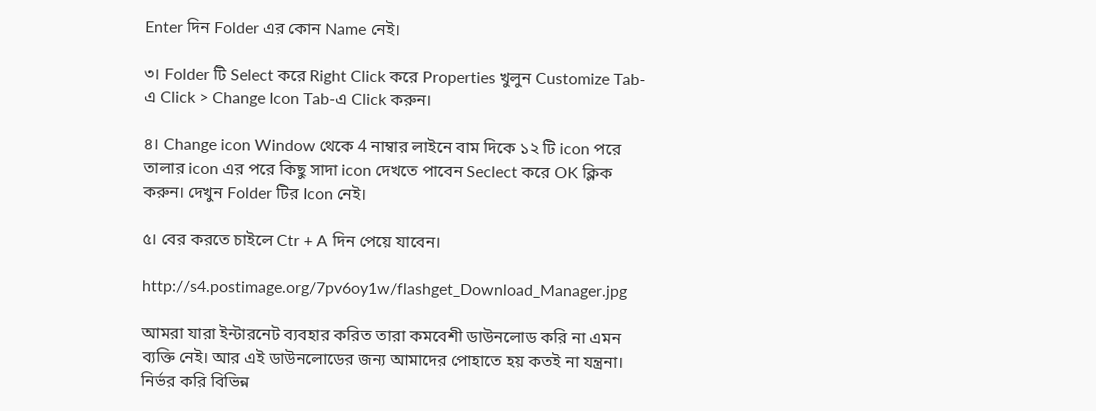Enter দিন Folder এর কোন Name নেই।

৩। Folder টি Select করে Right Click করে Properties খুলুন Customize Tab-এ Click > Change Icon Tab-এ Click করুন।

৪। Change icon Window থেকে 4 নাম্বার লাইনে বাম দিকে ১২ টি icon পরে তালার icon এর পরে কিছু সাদা icon দেখতে পাবেন Seclect করে OK ক্লিক করুন। দেখুন Folder টির Icon নেই।

৫। বের করতে চাইলে Ctr + A দিন পেয়ে যাবেন।

http://s4.postimage.org/7pv6oy1w/flashget_Download_Manager.jpg

আমরা যারা ইন্টারনেট ব্যবহার করিত তারা কমবেশী ডাউনলোড করি না এমন ব্যক্তি নেই। আর এই ডাউনলোডের জন্য আমাদের পোহাতে হয় কতই না যন্ত্রনা। নির্ভর করি বিভিন্ন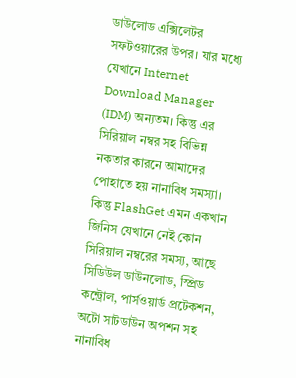ডাউলোড এক্সিলেটর সফটওয়ারের উপর। যার মধ্যে যেখানে Internet Download Manager (IDM) অন্যতম। কিন্তু এর সিরিয়াল নম্বর সহ বিভিন্ন নকতার কারনে আমাদের পোহাতে হয় নানাবিধ সমস্যা। কিন্তু FlashGet এমন একখান জিনিস যেখানে নেই কোন সিরিয়াল নম্বরের সমস্য, আছে সিডিউল ডাউনলোড, স্প্রিড কন্ট্রোল, পার্সওয়ার্ড প্রটেকশন, অটো সাটডাউন অপশন সহ নানাবিধ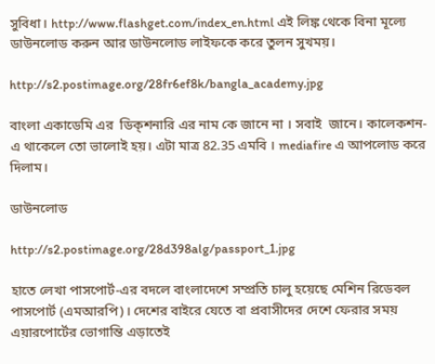সুবিধা। http://www.flashget.com/index_en.html এই লিঙ্ক থেকে বিনা মূল্যে ডাউনলোড করুন আর ডাউনলোড লাইফকে করে তুলন সুখময়।

http://s2.postimage.org/28fr6ef8k/bangla_academy.jpg

বাংলা একাডেমি এর  ডিক্শনারি এর নাম কে জানে না । সবাই  জানে। কালেকশন-এ থাকেলে তো ভালোই হয়। এটা মাত্র 82.35 এমবি । mediafire এ আপলোড করে দিলাম।

ডাউনলোড

http://s2.postimage.org/28d398alg/passport_1.jpg

হাতে লেখা পাসপোর্ট-এর বদলে বাংলাদেশে সম্প্রতি চালু হয়েছে মেশিন রিডেবল পাসপোর্ট (এমআরপি)। দেশের বাইরে যেতে বা প্রবাসীদের দেশে ফেরার সময় এয়ারপোর্টের ভোগান্তি এড়াতেই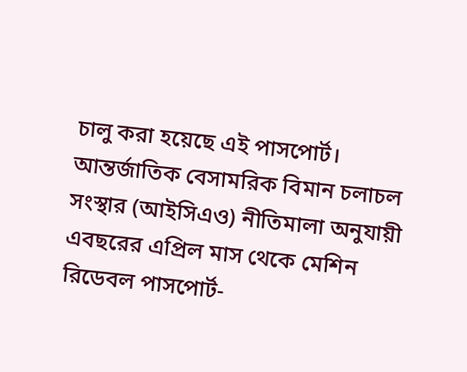চালু করা হয়েছে এই পাসপোর্ট। আন্তর্জাতিক বেসামরিক বিমান চলাচল সংস্থার (আইসিএও) নীতিমালা অনুযায়ী এবছরের এপ্রিল মাস থেকে মেশিন রিডেবল পাসপোর্ট-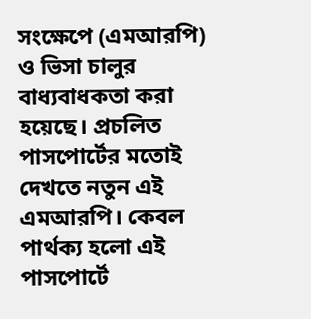সংক্ষেপে (এমআরপি) ও ভিসা চালুর বাধ্যবাধকতা করা হয়েছে। প্রচলিত পাসপোর্টের মতোই দেখতে নতুন এই এমআরপি। কেবল পার্থক্য হলো এই পাসপোর্টে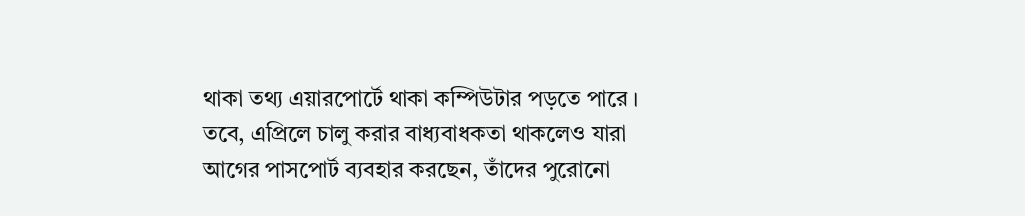থাকা তথ্য এয়ারপোর্টে থাকা কম্পিউটার পড়তে পারে । তবে, এপ্রিলে চালু করার বাধ্যবাধকতা থাকলেও যারা আগের পাসপোর্ট ব্যবহার করছেন, তাঁদের পুরোনো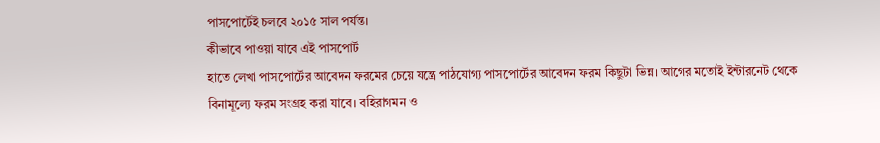পাসপোর্টেই চলবে ২০১৫ সাল পর্যন্ত।
কীভাবে পাওয়া যাবে এই পাসপোর্ট
হাতে লেখা পাসপোর্টের আবেদন ফরমের চেয়ে যন্ত্রে পাঠযোগ্য পাসপোর্টের আবেদন ফরম কিছুটা ভিন্ন। আগের মতোই ইন্টারনেট থেকে বিনামূল্যে ফরম সংগ্রহ করা যাবে। বহিরাগমন ও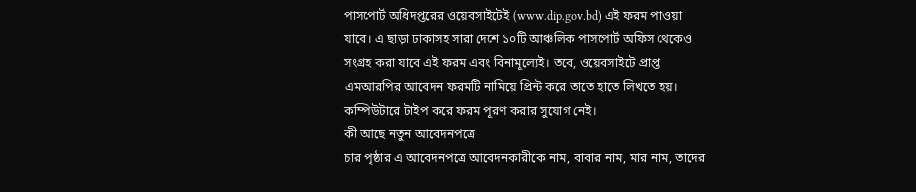পাসপোর্ট অধিদপ্তরের ওয়েবসাইটেই (www.dip.gov.bd) এই ফরম পাওয়া যাবে। এ ছাড়া ঢাকাসহ সারা দেশে ১০টি আঞ্চলিক পাসপোর্ট অফিস থেকেও সংগ্রহ করা যাবে এই ফরম এবং বিনামূল্যেই। তবে, ওয়েবসাইটে প্রাপ্ত এমআরপির আবেদন ফরমটি নামিয়ে প্রিন্ট করে তাতে হাতে লিখতে হয়। কম্পিউটারে টাইপ করে ফরম পূরণ করার সুযোগ নেই।
কী আছে নতুন আবেদনপত্রে
চার পৃষ্ঠার এ আবেদনপত্রে আবেদনকারীকে নাম, বাবার নাম, মার নাম, তাদের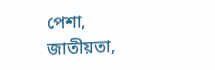পেশা, জাতীয়তা,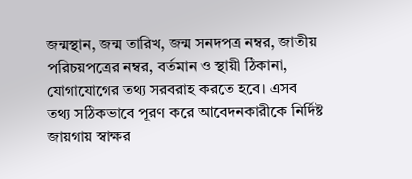জন্মস্থান, জন্ম তারিখ, জন্ম সনদপত্র নম্বর, জাতীয় পরিচয়পত্রের নম্বর, বর্তমান ও স্থায়ী ঠিকানা, যোগাযোগের তথ্য সরবরাহ করতে হবে। এসব তথ্য সঠিকভাবে পূরণ করে আবেদনকারীকে নির্দিষ্ট জায়গায় স্বাক্ষর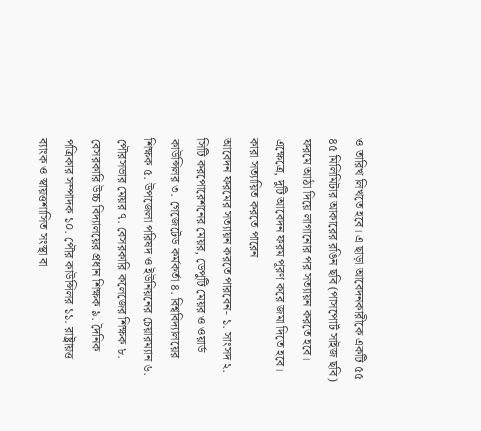ও তারিখ লিখতে হবে। এ ছাড়া আবেদনকারীকে একটি ৫৫ ৪৫ মিলিমিটার আকারের রঙিন ছবি (পাসপোর্ট সাইজ ছবি) ফরমে আঠা দিয়ে লাগানোর পর সত্যায়ন করতে হবে। এক্ষেত্রে, দুটি আবেদন ফরম পূরণ করে জমা দিতে হবে।
কারা সত্যায়িত করতে পারেন
আবেদন ফরমের সত্যায়ন করতে পারবেন- ১. সাংসদ ২. সিটি করপোরেশনের মেয়র, ডেপুটি মেয়র ও ওয়ার্ড কাউন্সিলর ৩. গেজেটেড কর্মকর্তা ৪. বিশ্ববিদ্যালয়ের শিক্ষক ৫. উপজেলা পরিষদ ও ইউনিয়নের চেয়ারম্যান ৬. পৌরসভার মেয়র ৭. বেসরকারি কলেজের শিক্ষক ৮. বেসরকারি উচ্চ বিদ্যালয়ের প্রধান শিক্ষক ৯. দৈনিক পত্রিকার সম্পাদক ১০. পৌর কাউন্সিলর ১১. রাষ্ট্রায়ত্ত ব্যাংক ও স্বায়ত্তশাসিত সংস্থা বা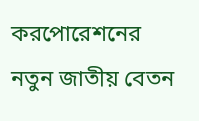করপোরেশনের নতুন জাতীয় বেতন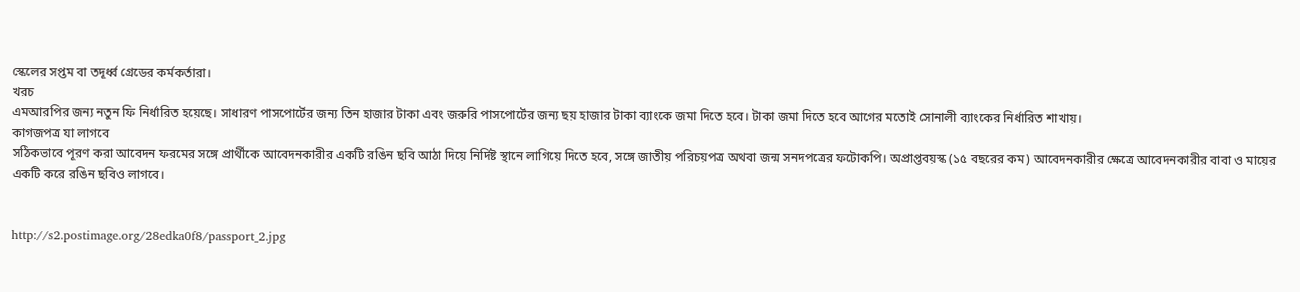স্কেলের সপ্তম বা তদূর্ধ্ব গ্রেডের কর্মকর্তারা।
খরচ
এমআরপির জন্য নতুন ফি নির্ধারিত হয়েছে। সাধারণ পাসপোর্টের জন্য তিন হাজার টাকা এবং জরুরি পাসপোর্টের জন্য ছয় হাজার টাকা ব্যাংকে জমা দিতে হবে। টাকা জমা দিতে হবে আগের মতোই সোনালী ব্যাংকের নির্ধারিত শাখায়।
কাগজপত্র যা লাগবে
সঠিকভাবে পূরণ করা আবেদন ফরমের সঙ্গে প্রার্থীকে আবেদনকারীর একটি রঙিন ছবি আঠা দিয়ে নির্দিষ্ট স্থানে লাগিয়ে দিতে হবে, সঙ্গে জাতীয় পরিচয়পত্র অথবা জন্ম সনদপত্রের ফটোকপি। অপ্রাপ্তবয়স্ক (১৫ বছরের কম) আবেদনকারীর ক্ষেত্রে আবেদনকারীর বাবা ও মায়ের একটি করে রঙিন ছবিও লাগবে।


http://s2.postimage.org/28edka0f8/passport_2.jpg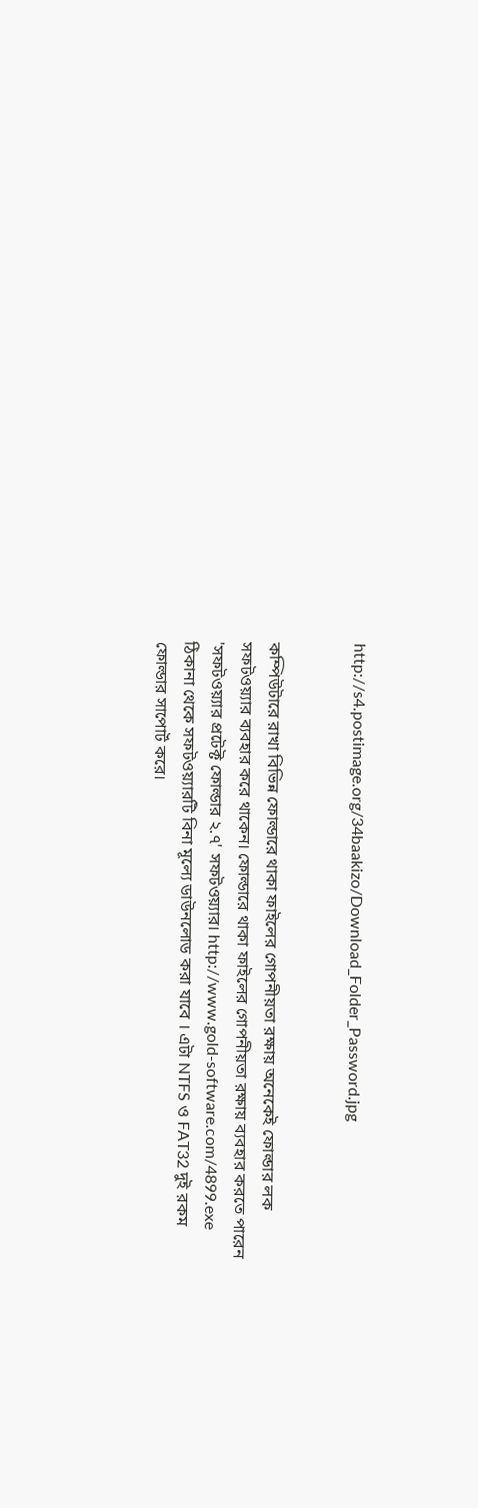http://s4.postimage.org/34baakizo/Download_Folder_Password.jpg


কম্পিউটারে রাখা বিভিন্ন ফোল্ডারে থাকা ফাইলের গোপনীয়তা রক্ষায় অনেকেই ফোল্ডার লক সফটওয়্যার ব্যবহার করে থাকেন। ফোল্ডারে থাকা ফাইলের গোপনীয়তা রক্ষায় ব্যবহার করতে পারেন 'সফটওয়্যার প্রটেক্ট ফোল্ডার ২.৭' সফটওয়্যার। http://www.gold-software.com/4899.exe ঠিকানা থেকে সফটওয়্যারটি বিনা মূল্যে ডাউনলোড করা যাবে । এটা NTFS ও FAT32 দুই রকম ফোল্ডার সাপোর্ট করে।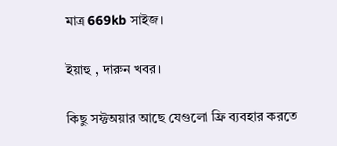মাত্র 669kb সাইজ।

ইয়াহু , দারুন খবর।

কিছু সফ্টঅয়ার আছে যেগুলো ফ্রি ব্যবহার করতে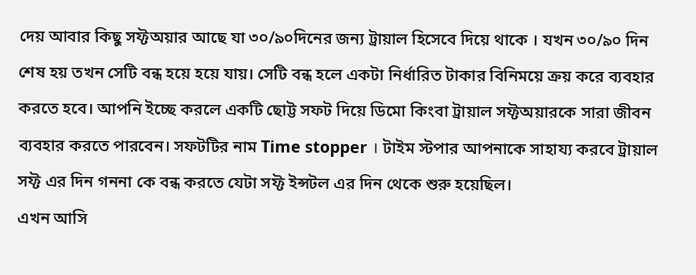দেয় আবার কিছু সফ্টঅয়ার আছে যা ৩০/৯০দিনের জন্য ট্রায়াল হিসেবে দিয়ে থাকে । যখন ৩০/৯০ দিন শেষ হয় তখন সেটি বন্ধ হয়ে হয়ে যায়। সেটি বন্ধ হলে একটা নির্ধারিত টাকার বিনিময়ে ক্রয় করে ব্যবহার করতে হবে। আপনি ইচ্ছে করলে একটি ছোট্ট সফট দিয়ে ডিমো কিংবা ট্রায়াল সফ্টঅয়ারকে সারা জীবন ব্যবহার করতে পারবেন। সফটটির নাম Time stopper । টাইম স্টপার আপনাকে সাহায্য করবে ট্রায়াল সফ্ট এর দিন গননা কে বন্ধ করতে যেটা সফ্ট ইন্সটল এর দিন থেকে শুরু হয়েছিল।
এখন আসি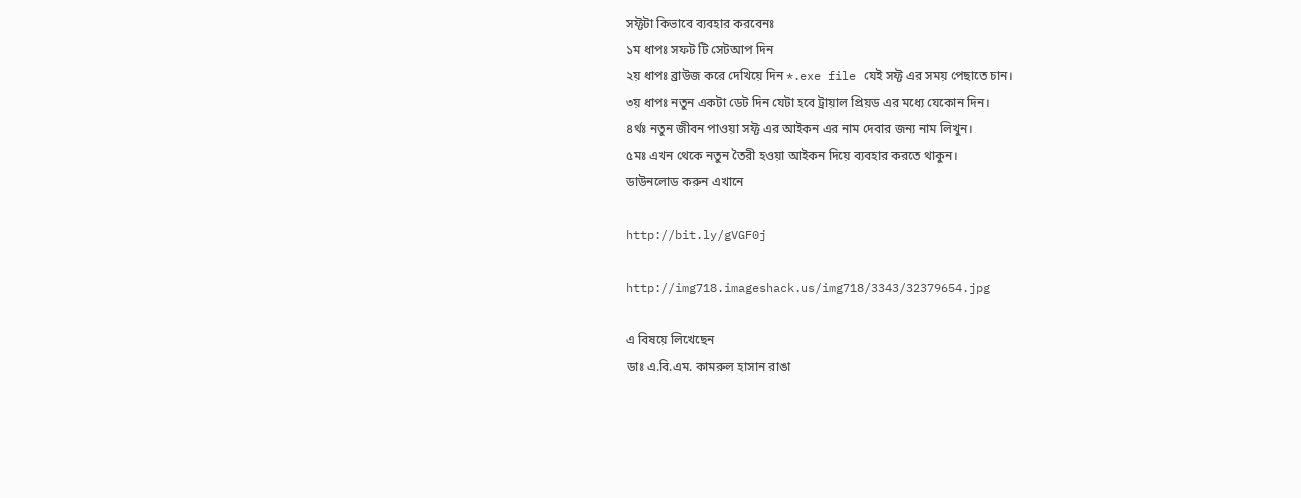সফ্টটা কিভাবে ব্যবহার করবেনঃ
১ম ধাপঃ সফট টি সেটআপ দিন
২য় ধাপঃ ব্রাউজ করে দেখিয়ে দিন *.exe file যেই সফ্ট এর সময় পেছাতে চান।
৩য় ধাপঃ নতুন একটা ডেট দিন যেটা হবে ট্রায়াল প্রিয়ড এর মধ্যে যেকোন দিন।
৪র্থঃ নতুন জীবন পাওয়া সফ্ট এর আইকন এর নাম দেবার জন্য নাম লিখুন।
৫মঃ এখন থেকে নতুন তৈরী হওয়া আইকন দিয়ে ব্যবহার করতে থাকুন।
ডাউনলোড করুন এখানে

http://bit.ly/gVGF0j

http://img718.imageshack.us/img718/3343/32379654.jpg

এ বিষয়ে লিখেছেন
ডাঃ এ.বি.এম. কামরুল হাসান রাঙা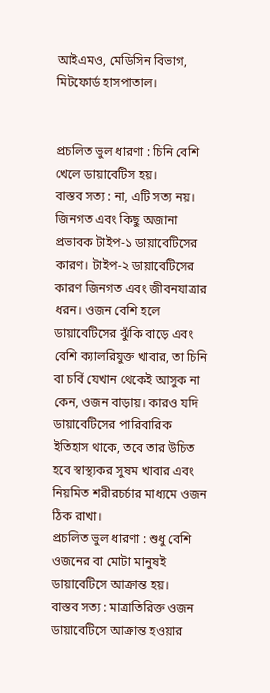আইএমও, মেডিসিন বিভাগ, মিটফোর্ড হাসপাতাল।


প্রচলিত ভুল ধারণা : চিনি বেশি খেলে ডায়াবেটিস হয়।
বাস্তব সত্য : না, এটি সত্য নয়। জিনগত এবং কিছু অজানা প্রভাবক টাইপ-১ ডায়াবেটিসের কারণ। টাইপ-২ ডায়াবেটিসের কারণ জিনগত এবং জীবনযাত্রার ধরন। ওজন বেশি হলে ডায়াবেটিসের ঝুঁকি বাড়ে এবং বেশি ক্যালরিযুক্ত খাবার, তা চিনি বা চর্বি যেখান থেকেই আসুক না কেন, ওজন বাড়ায়। কারও যদি ডায়াবেটিসের পারিবারিক ইতিহাস থাকে, তবে তার উচিত হবে স্বাস্থ্যকর সুষম খাবার এবং নিয়মিত শরীরচর্চার মাধ্যমে ওজন ঠিক রাখা।
প্রচলিত ভুল ধারণা : শুধু বেশি ওজনের বা মোটা মানুষই ডায়াবেটিসে আক্রান্ত হয়।
বাস্তব সত্য : মাত্রাতিরিক্ত ওজন ডায়াবেটিসে আক্রান্ত হওয়ার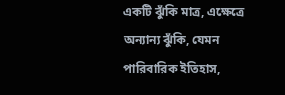একটি ঝুঁকি মাত্র, এক্ষেত্রে অন্যান্য ঝুঁকি, যেমন পারিবারিক ইতিহাস,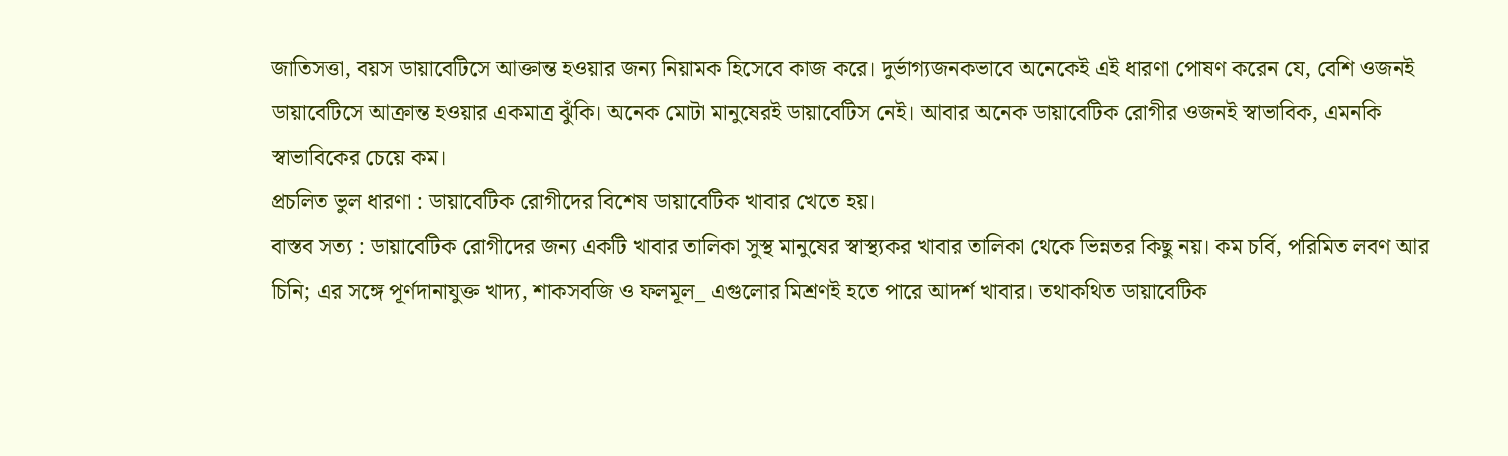জাতিসত্তা, বয়স ডায়াবেটিসে আক্তান্ত হওয়ার জন্য নিয়ামক হিসেবে কাজ করে। দুর্ভাগ্যজনকভাবে অনেকেই এই ধারণা পোষণ করেন যে, বেশি ওজনই ডায়াবেটিসে আক্রান্ত হওয়ার একমাত্র ঝুঁকি। অনেক মোটা মানুষেরই ডায়াবেটিস নেই। আবার অনেক ডায়াবেটিক রোগীর ওজনই স্বাভাবিক, এমনকি স্বাভাবিকের চেয়ে কম।
প্রচলিত ভুল ধারণা : ডায়াবেটিক রোগীদের বিশেষ ডায়াবেটিক খাবার খেতে হয়।
বাস্তব সত্য : ডায়াবেটিক রোগীদের জন্য একটি খাবার তালিকা সুস্থ মানুষের স্বাস্থ্যকর খাবার তালিকা থেকে ভিন্নতর কিছু নয়। কম চর্বি, পরিমিত লবণ আর চিনি; এর সঙ্গে পূর্ণদানাযুক্ত খাদ্য, শাকসবজি ও ফলমূল_ এগুলোর মিশ্রণই হতে পারে আদর্শ খাবার। তথাকথিত ডায়াবেটিক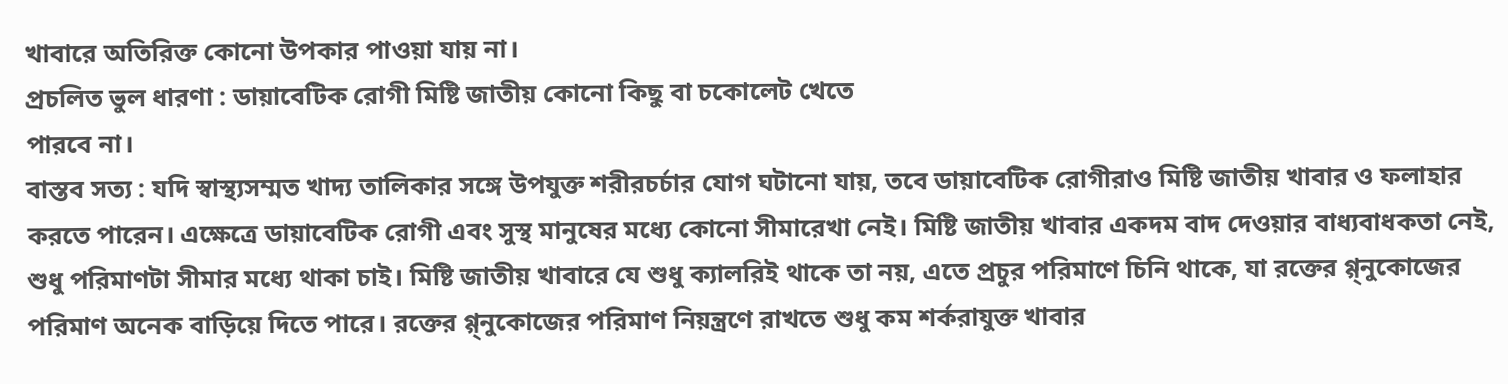খাবারে অতিরিক্ত কোনো উপকার পাওয়া যায় না।
প্রচলিত ভুল ধারণা : ডায়াবেটিক রোগী মিষ্টি জাতীয় কোনো কিছু বা চকোলেট খেতে
পারবে না।
বাস্তব সত্য : যদি স্বাস্থ্যসম্মত খাদ্য তালিকার সঙ্গে উপযুক্ত শরীরচর্চার যোগ ঘটানো যায়, তবে ডায়াবেটিক রোগীরাও মিষ্টি জাতীয় খাবার ও ফলাহার করতে পারেন। এক্ষেত্রে ডায়াবেটিক রোগী এবং সুস্থ মানুষের মধ্যে কোনো সীমারেখা নেই। মিষ্টি জাতীয় খাবার একদম বাদ দেওয়ার বাধ্যবাধকতা নেই, শুধু পরিমাণটা সীমার মধ্যে থাকা চাই। মিষ্টি জাতীয় খাবারে যে শুধু ক্যালরিই থাকে তা নয়, এতে প্রচুর পরিমাণে চিনি থাকে, যা রক্তের গ্গ্নুকোজের পরিমাণ অনেক বাড়িয়ে দিতে পারে। রক্তের গ্গ্নুকোজের পরিমাণ নিয়ন্ত্রণে রাখতে শুধু কম শর্করাযুক্ত খাবার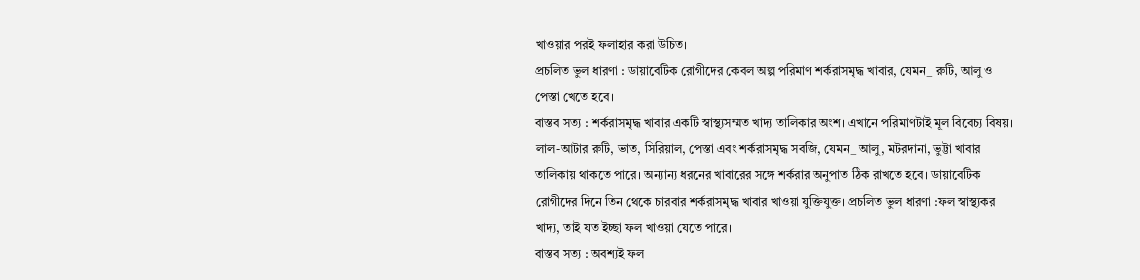খাওয়ার পরই ফলাহার করা উচিত।
প্রচলিত ভুল ধারণা : ডায়াবেটিক রোগীদের কেবল অল্প পরিমাণ শর্করাসমৃদ্ধ খাবার, যেমন_ রুটি, আলু ও পেস্তা খেতে হবে।
বাস্তব সত্য : শর্করাসমৃদ্ধ খাবার একটি স্বাস্থ্যসম্মত খাদ্য তালিকার অংশ। এখানে পরিমাণটাই মূল বিবেচ্য বিষয়। লাল-আটার রুটি, ভাত, সিরিয়াল, পেস্তা এবং শর্করাসমৃদ্ধ সবজি, যেমন_ আলু, মটরদানা, ভুট্টা খাবার তালিকায় থাকতে পারে। অন্যান্য ধরনের খাবারের সঙ্গে শর্করার অনুপাত ঠিক রাখতে হবে। ডায়াবেটিক রোগীদের দিনে তিন থেকে চারবার শর্করাসমৃদ্ধ খাবার খাওয়া যুক্তিযুক্ত। প্রচলিত ভুল ধারণা :ফল স্বাস্থ্যকর খাদ্য, তাই যত ইচ্ছা ফল খাওয়া যেতে পারে।
বাস্তব সত্য : অবশ্যই ফল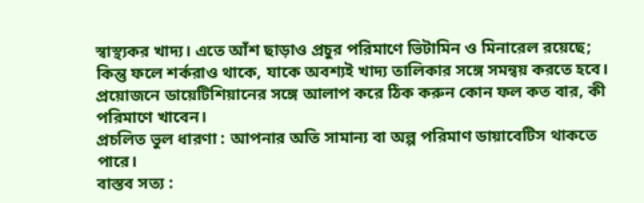স্বাস্থ্যকর খাদ্য। এতে আঁশ ছাড়াও প্রচুর পরিমাণে ভিটামিন ও মিনারেল রয়েছে; কিন্তু ফলে শর্করাও থাকে, যাকে অবশ্যই খাদ্য তালিকার সঙ্গে সমন্বয় করতে হবে। প্রয়োজনে ডায়েটিশিয়ানের সঙ্গে আলাপ করে ঠিক করুন কোন ফল কত বার, কী পরিমাণে খাবেন।
প্রচলিত ভুল ধারণা : আপনার অতি সামান্য বা অল্প পরিমাণ ডায়াবেটিস থাকতে পারে।
বাস্তব সত্য :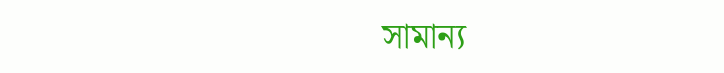সামান্য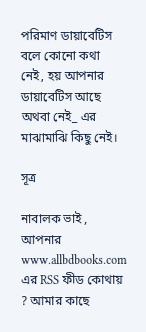পরিমাণ ডায়াবেটিস বলে কোনো কথা নেই, হয় আপনার ডায়াবেটিস আছে অথবা নেই_ এর মাঝামাঝি কিছু নেই।

সূত্র

নাবালক ভাই , আপনার www.allbdbooks.com এর RSS ফীড কোথায় ? আমার কাছে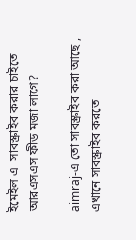ইমেইল এ  সাবস্ক্রাইব করার চাইতে আরএসএস ফীড মজা লাগে?

aimraj-এ তো সাবস্ক্রাইব করা আছে , এখানে সাবস্ক্রাইব করতে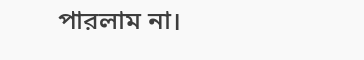পারলাম না।